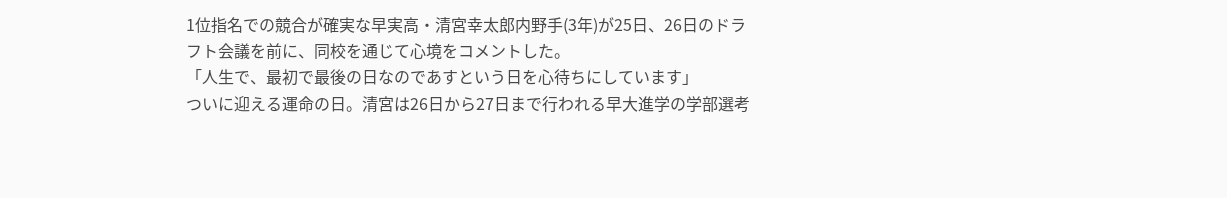1位指名での競合が確実な早実高・清宮幸太郎内野手(3年)が25日、26日のドラフト会議を前に、同校を通じて心境をコメントした。
「人生で、最初で最後の日なのであすという日を心待ちにしています」
ついに迎える運命の日。清宮は26日から27日まで行われる早大進学の学部選考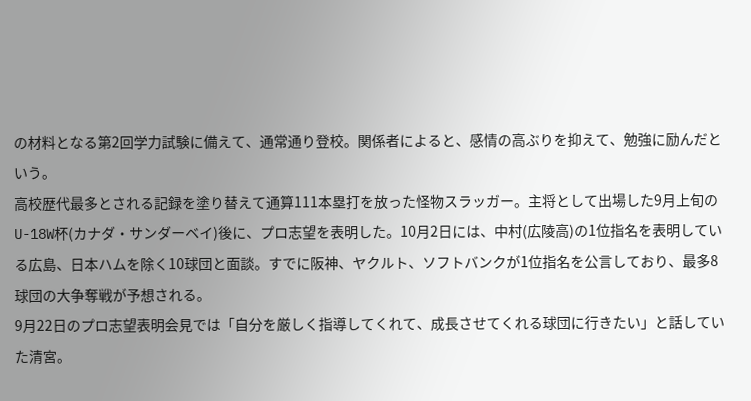の材料となる第2回学力試験に備えて、通常通り登校。関係者によると、感情の高ぶりを抑えて、勉強に励んだという。
高校歴代最多とされる記録を塗り替えて通算111本塁打を放った怪物スラッガー。主将として出場した9月上旬のU-18W杯(カナダ・サンダーベイ)後に、プロ志望を表明した。10月2日には、中村(広陵高)の1位指名を表明している広島、日本ハムを除く10球団と面談。すでに阪神、ヤクルト、ソフトバンクが1位指名を公言しており、最多8球団の大争奪戦が予想される。
9月22日のプロ志望表明会見では「自分を厳しく指導してくれて、成長させてくれる球団に行きたい」と話していた清宮。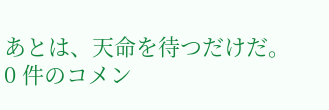あとは、天命を待つだけだ。
0 件のコメン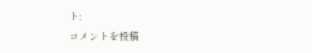ト:
コメントを投稿